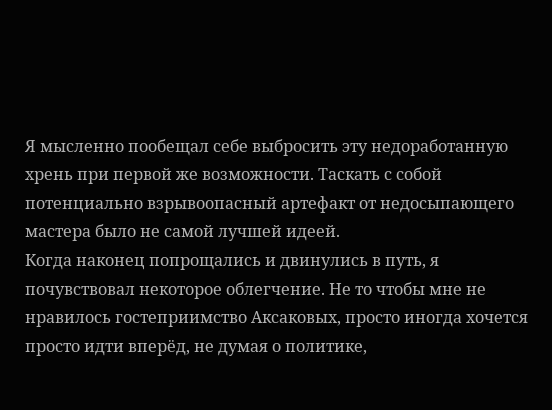Я мысленно пообещал себе выбросить эту недоработанную хрень при первой же возможности. Таскать с собой потенциально взрывоопасный артефакт от недосыпающего мастера было не самой лучшей идеей.
Когда наконец попрощались и двинулись в путь, я почувствовал некоторое облегчение. Не то чтобы мне не нравилось гостеприимство Аксаковых, просто иногда хочется просто идти вперёд, не думая о политике,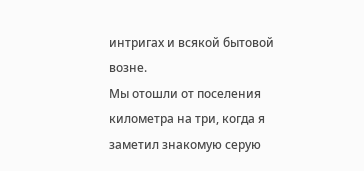интригах и всякой бытовой возне.
Мы отошли от поселения километра на три, когда я заметил знакомую серую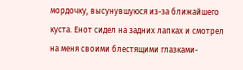мордочку, высунувшуюся из-за ближайшего куста. Енот сидел на задних лапках и смотрел на меня своими блестящими глазками-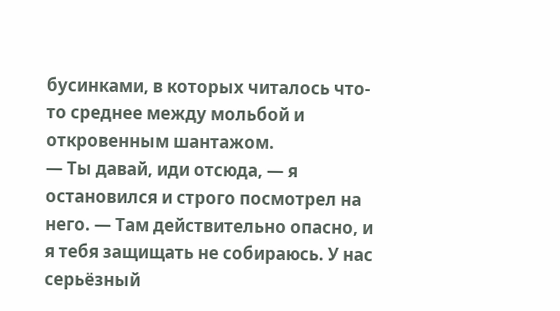бусинками, в которых читалось что-то среднее между мольбой и откровенным шантажом.
— Ты давай, иди отсюда, — я остановился и строго посмотрел на него. — Там действительно опасно, и я тебя защищать не собираюсь. У нас серьёзный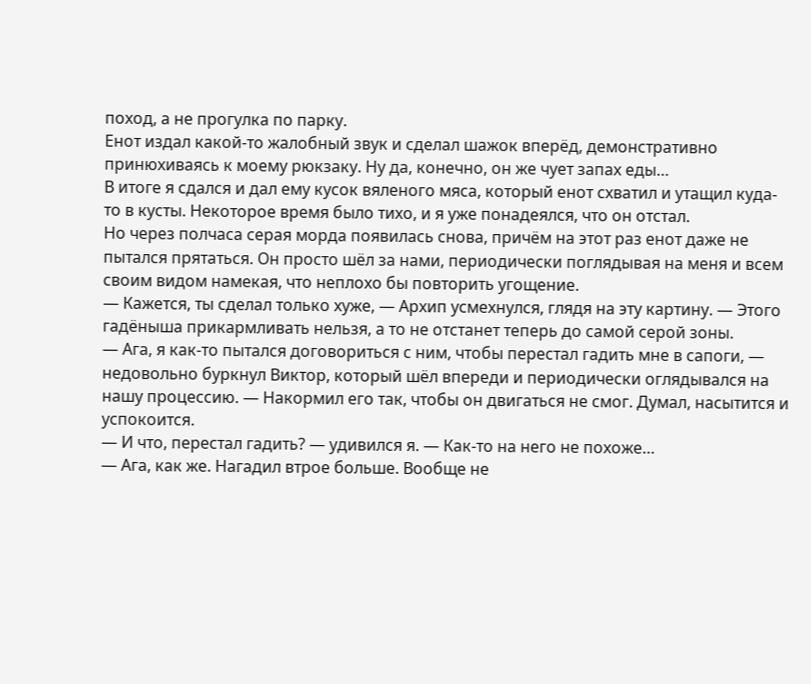поход, а не прогулка по парку.
Енот издал какой-то жалобный звук и сделал шажок вперёд, демонстративно принюхиваясь к моему рюкзаку. Ну да, конечно, он же чует запах еды…
В итоге я сдался и дал ему кусок вяленого мяса, который енот схватил и утащил куда-то в кусты. Некоторое время было тихо, и я уже понадеялся, что он отстал.
Но через полчаса серая морда появилась снова, причём на этот раз енот даже не пытался прятаться. Он просто шёл за нами, периодически поглядывая на меня и всем своим видом намекая, что неплохо бы повторить угощение.
— Кажется, ты сделал только хуже, — Архип усмехнулся, глядя на эту картину. — Этого гадёныша прикармливать нельзя, а то не отстанет теперь до самой серой зоны.
— Ага, я как-то пытался договориться с ним, чтобы перестал гадить мне в сапоги, — недовольно буркнул Виктор, который шёл впереди и периодически оглядывался на нашу процессию. — Накормил его так, чтобы он двигаться не смог. Думал, насытится и успокоится.
— И что, перестал гадить? — удивился я. — Как-то на него не похоже…
— Ага, как же. Нагадил втрое больше. Вообще не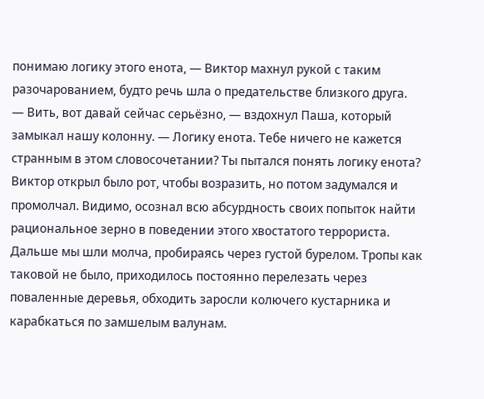понимаю логику этого енота, — Виктор махнул рукой с таким разочарованием, будто речь шла о предательстве близкого друга.
— Вить, вот давай сейчас серьёзно, — вздохнул Паша, который замыкал нашу колонну. — Логику енота. Тебе ничего не кажется странным в этом словосочетании? Ты пытался понять логику енота?
Виктор открыл было рот, чтобы возразить, но потом задумался и промолчал. Видимо, осознал всю абсурдность своих попыток найти рациональное зерно в поведении этого хвостатого террориста.
Дальше мы шли молча, пробираясь через густой бурелом. Тропы как таковой не было, приходилось постоянно перелезать через поваленные деревья, обходить заросли колючего кустарника и карабкаться по замшелым валунам.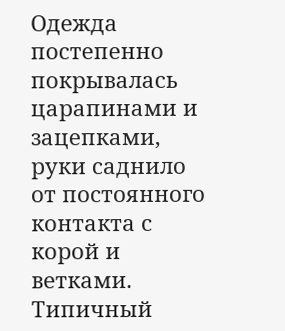Одежда постепенно покрывалась царапинами и зацепками, руки саднило от постоянного контакта с корой и ветками. Типичный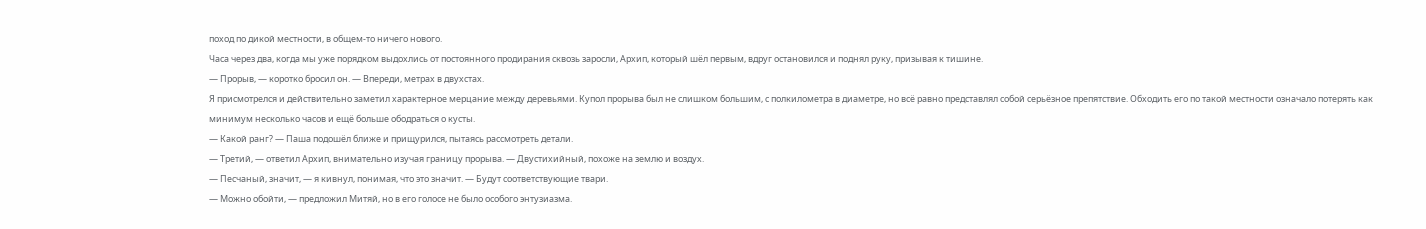поход по дикой местности, в общем-то ничего нового.
Часа через два, когда мы уже порядком выдохлись от постоянного продирания сквозь заросли, Архип, который шёл первым, вдруг остановился и поднял руку, призывая к тишине.
— Прорыв, — коротко бросил он. — Впереди, метрах в двухстах.
Я присмотрелся и действительно заметил характерное мерцание между деревьями. Купол прорыва был не слишком большим, с полкилометра в диаметре, но всё равно представлял собой серьёзное препятствие. Обходить его по такой местности означало потерять как минимум несколько часов и ещё больше ободраться о кусты.
— Какой ранг? — Паша подошёл ближе и прищурился, пытаясь рассмотреть детали.
— Третий, — ответил Архип, внимательно изучая границу прорыва. — Двустихийный, похоже на землю и воздух.
— Песчаный, значит, — я кивнул, понимая, что это значит. — Будут соответствующие твари.
— Можно обойти, — предложил Митяй, но в его голосе не было особого энтузиазма.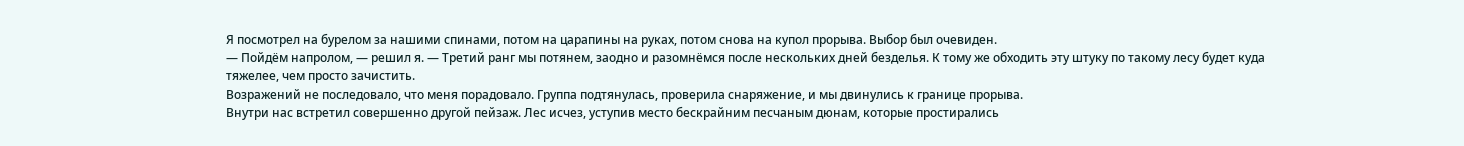Я посмотрел на бурелом за нашими спинами, потом на царапины на руках, потом снова на купол прорыва. Выбор был очевиден.
— Пойдём напролом, — решил я. — Третий ранг мы потянем, заодно и разомнёмся после нескольких дней безделья. К тому же обходить эту штуку по такому лесу будет куда тяжелее, чем просто зачистить.
Возражений не последовало, что меня порадовало. Группа подтянулась, проверила снаряжение, и мы двинулись к границе прорыва.
Внутри нас встретил совершенно другой пейзаж. Лес исчез, уступив место бескрайним песчаным дюнам, которые простирались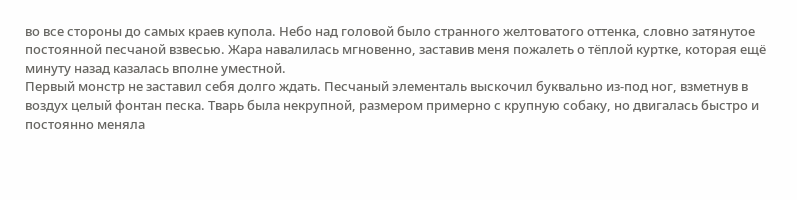во все стороны до самых краев купола. Небо над головой было странного желтоватого оттенка, словно затянутое постоянной песчаной взвесью. Жара навалилась мгновенно, заставив меня пожалеть о тёплой куртке, которая ещё минуту назад казалась вполне уместной.
Первый монстр не заставил себя долго ждать. Песчаный элементаль выскочил буквально из-под ног, взметнув в воздух целый фонтан песка. Тварь была некрупной, размером примерно с крупную собаку, но двигалась быстро и постоянно меняла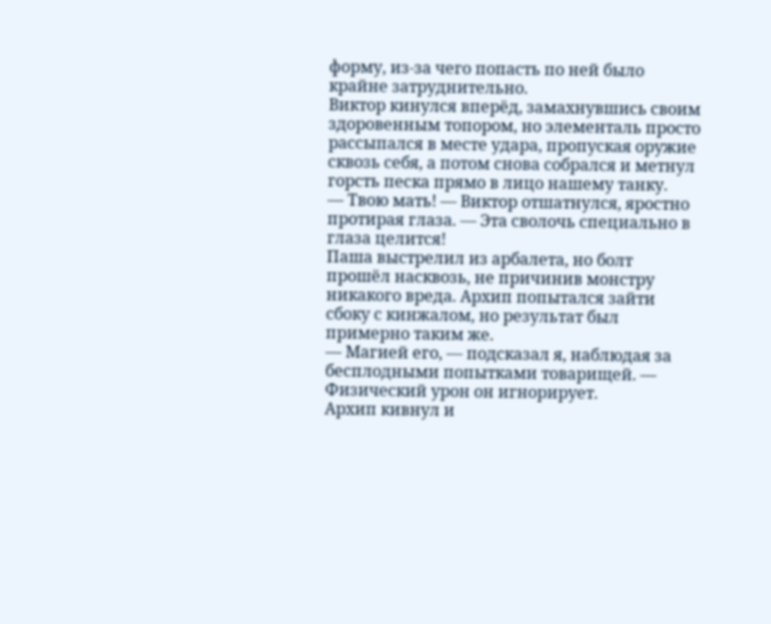форму, из-за чего попасть по ней было крайне затруднительно.
Виктор кинулся вперёд, замахнувшись своим здоровенным топором, но элементаль просто рассыпался в месте удара, пропуская оружие сквозь себя, а потом снова собрался и метнул горсть песка прямо в лицо нашему танку.
— Твою мать! — Виктор отшатнулся, яростно протирая глаза. — Эта сволочь специально в глаза целится!
Паша выстрелил из арбалета, но болт прошёл насквозь, не причинив монстру никакого вреда. Архип попытался зайти сбоку с кинжалом, но результат был примерно таким же.
— Магией его, — подсказал я, наблюдая за бесплодными попытками товарищей. — Физический урон он игнорирует.
Архип кивнул и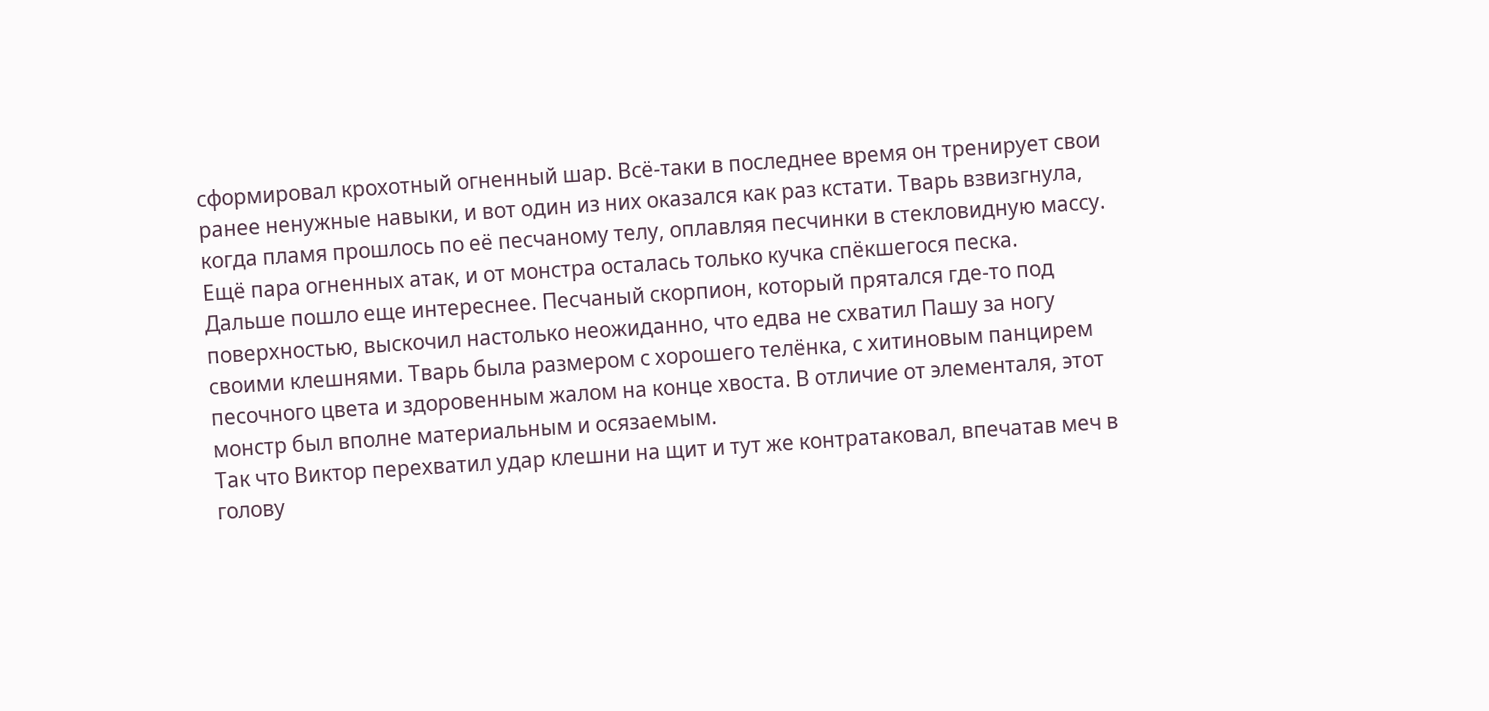сформировал крохотный огненный шар. Всё-таки в последнее время он тренирует свои ранее ненужные навыки, и вот один из них оказался как раз кстати. Тварь взвизгнула, когда пламя прошлось по её песчаному телу, оплавляя песчинки в стекловидную массу. Ещё пара огненных атак, и от монстра осталась только кучка спёкшегося песка.
Дальше пошло еще интереснее. Песчаный скорпион, который прятался где-то под поверхностью, выскочил настолько неожиданно, что едва не схватил Пашу за ногу своими клешнями. Тварь была размером с хорошего телёнка, с хитиновым панцирем песочного цвета и здоровенным жалом на конце хвоста. В отличие от элементаля, этот монстр был вполне материальным и осязаемым.
Так что Виктор перехватил удар клешни на щит и тут же контратаковал, впечатав меч в голову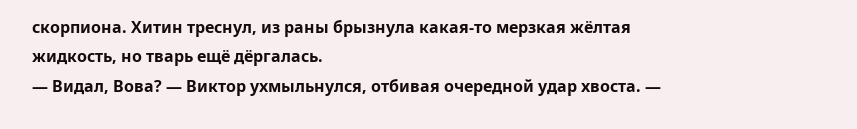скорпиона. Хитин треснул, из раны брызнула какая-то мерзкая жёлтая жидкость, но тварь ещё дёргалась.
— Видал, Вова? — Виктор ухмыльнулся, отбивая очередной удар хвоста. —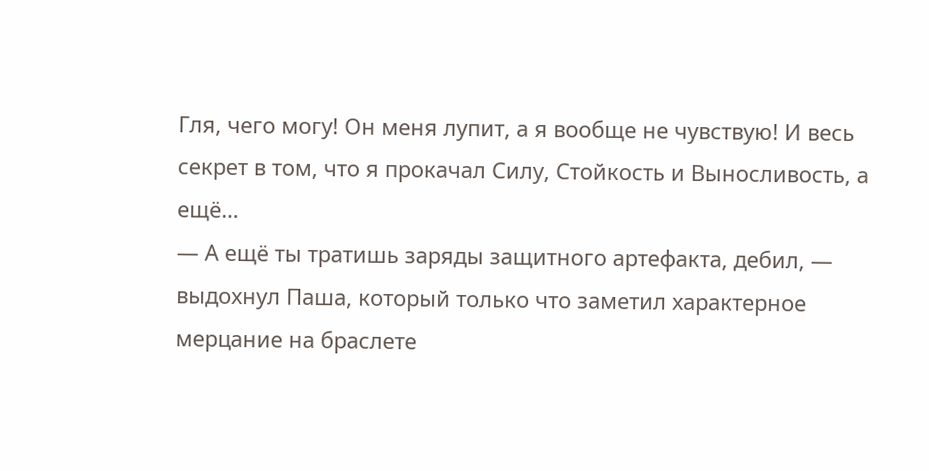Гля, чего могу! Он меня лупит, а я вообще не чувствую! И весь секрет в том, что я прокачал Силу, Стойкость и Выносливость, а ещё…
— А ещё ты тратишь заряды защитного артефакта, дебил, — выдохнул Паша, который только что заметил характерное мерцание на браслете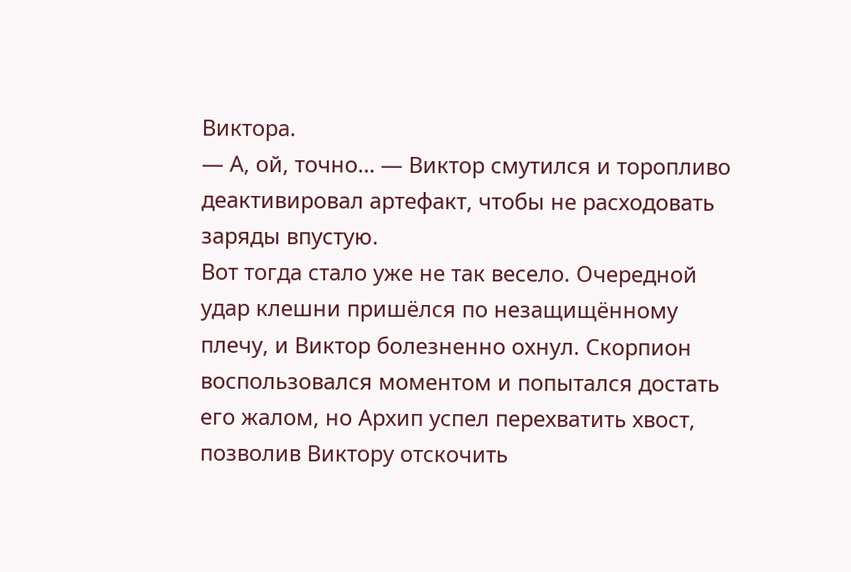Виктора.
— А, ой, точно… — Виктор смутился и торопливо деактивировал артефакт, чтобы не расходовать заряды впустую.
Вот тогда стало уже не так весело. Очередной удар клешни пришёлся по незащищённому плечу, и Виктор болезненно охнул. Скорпион воспользовался моментом и попытался достать его жалом, но Архип успел перехватить хвост, позволив Виктору отскочить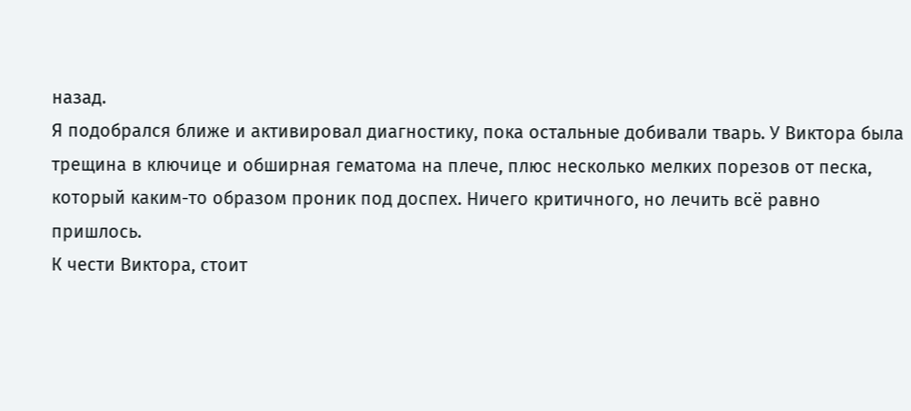назад.
Я подобрался ближе и активировал диагностику, пока остальные добивали тварь. У Виктора была трещина в ключице и обширная гематома на плече, плюс несколько мелких порезов от песка, который каким-то образом проник под доспех. Ничего критичного, но лечить всё равно пришлось.
К чести Виктора, стоит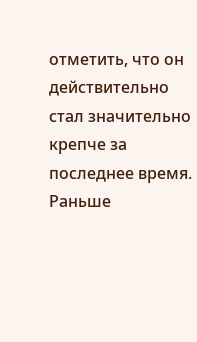отметить, что он действительно стал значительно крепче за последнее время. Раньше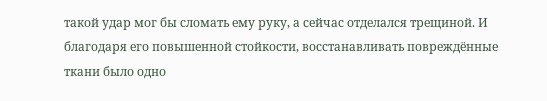такой удар мог бы сломать ему руку, а сейчас отделался трещиной. И благодаря его повышенной стойкости, восстанавливать повреждённые ткани было одно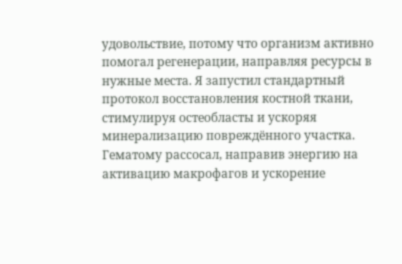удовольствие, потому что организм активно помогал регенерации, направляя ресурсы в нужные места. Я запустил стандартный протокол восстановления костной ткани, стимулируя остеобласты и ускоряя минерализацию повреждённого участка. Гематому рассосал, направив энергию на активацию макрофагов и ускорение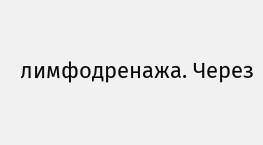лимфодренажа. Через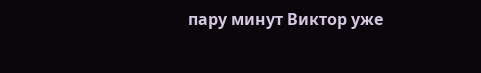пару минут Виктор уже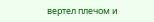вертел плечом и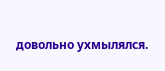довольно ухмылялся.